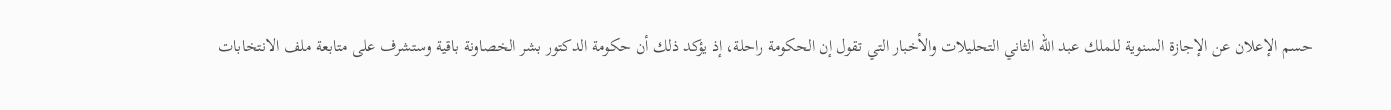حسم الإعلان عن الإجازة السنوية للملك عبد الله الثاني التحليلات والأخبار التي تقول إن الحكومة راحلة، إذ يؤكد ذلك أن حكومة الدكتور بشر الخصاونة باقية وستشرف على متابعة ملف الانتخابات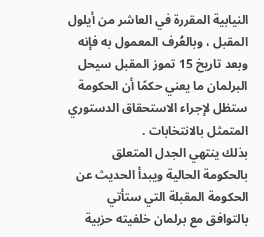النيابية المقررة في العاشر من أيلول المقبل ، وبالعُرف المعمول به فإنه وبعد تاريخ 15 تموز المقبل سيحل البرلمان ما يعني حكمًا أن الحكومة ستظل لإجراء الاستحقاق الدستوري المتمثل بالانتخابات .
بذلك ينتهي الجدل المتعلق بالحكومة الحالية ويبدأ الحديث عن الحكومة المقبلة التي ستأتي بالتوافق مع برلمان خلفيته حزبية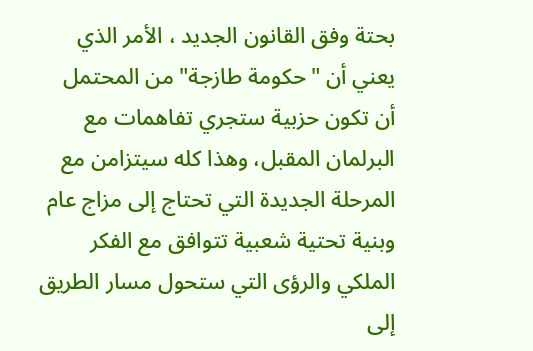بحتة وفق القانون الجديد ، الأمر الذي يعني أن "حكومة طازجة" من المحتمل أن تكون حزبية ستجري تفاهمات مع البرلمان المقبل، وهذا كله سيتزامن مع المرحلة الجديدة التي تحتاج إلى مزاج عام وبنية تحتية شعبية تتوافق مع الفكر الملكي والرؤى التي ستحول مسار الطريق إلى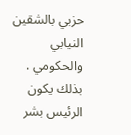حزبي بالشقين النيابي والحكومي .
بذلك يكون الرئيس بشر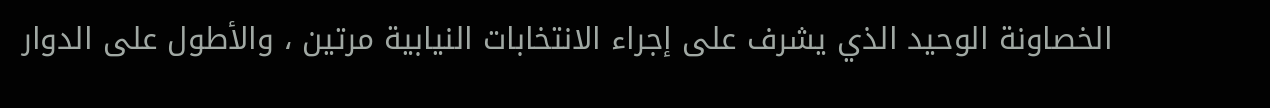الخصاونة الوحيد الذي يشرف على إجراء الانتخابات النيابية مرتين ، والأطول على الدوار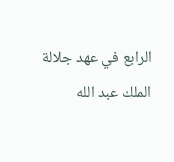الرابع في عهد جلالة الملك عبد الله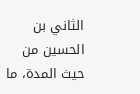الثاني بن الحسين من حيث المدة، ما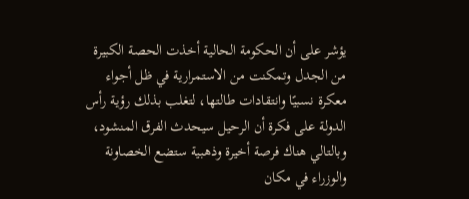يؤشر على أن الحكومة الحالية أخذت الحصة الكبيرة من الجدل وتمكنت من الاستمرارية في ظل أجواء معكرة نسبيًا وانتقادات طالتها، لتغلب بذلك رؤية رأس الدولة على فكرة أن الرحيل سيحدث الفرق المنشود، وبالتالي هناك فرصة أخيرة وذهبية ستضع الخصاونة والوزراء في مكان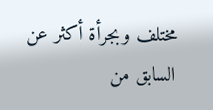مختلف وبجرأة أكثر عن السابق من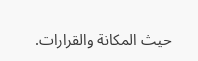حيث المكانة والقرارات.